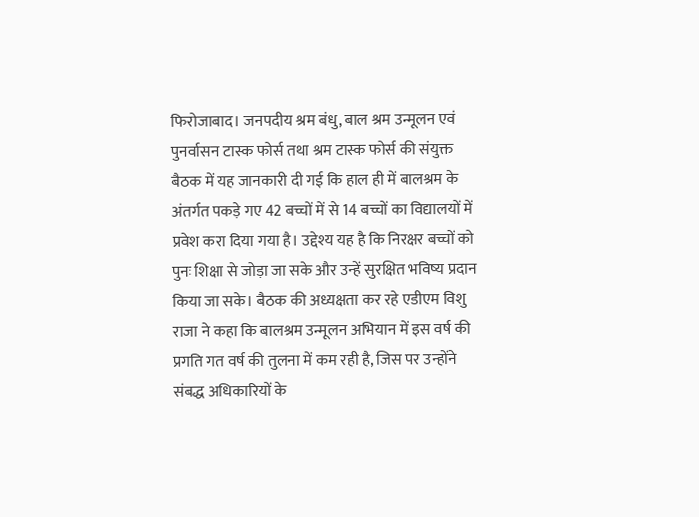फिरोजाबाद। जनपदीय श्रम बंधु, बाल श्रम उन्मूलन एवं पुनर्वासन टास्क फोर्स तथा श्रम टास्क फोर्स की संयुक्त बैठक में यह जानकारी दी गई कि हाल ही में बालश्रम के अंतर्गत पकड़े गए 42 बच्चों में से 14 बच्चों का विद्यालयों में प्रवेश करा दिया गया है। उद्देश्य यह है कि निरक्षर बच्चों को पुनः शिक्षा से जोड़ा जा सके और उन्हें सुरक्षित भविष्य प्रदान किया जा सके। बैठक की अध्यक्षता कर रहे एडीएम विशु राजा ने कहा कि बालश्रम उन्मूलन अभियान में इस वर्ष की प्रगति गत वर्ष की तुलना में कम रही है, जिस पर उन्होंने संबद्ध अधिकारियों के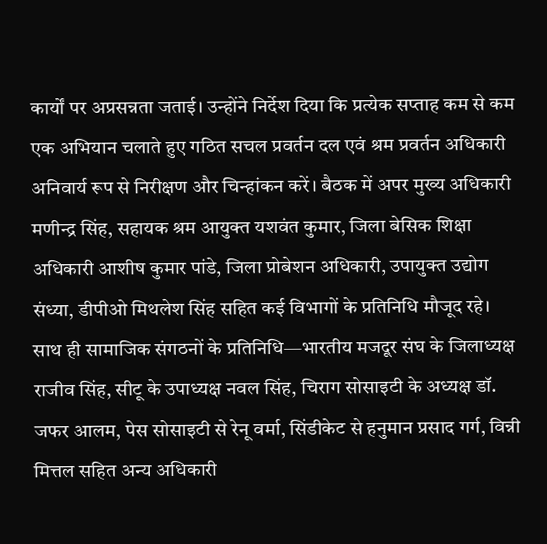कार्यों पर अप्रसन्नता जताई। उन्होंने निर्देश दिया कि प्रत्येक सप्ताह कम से कम एक अभियान चलाते हुए गठित सचल प्रवर्तन दल एवं श्रम प्रवर्तन अधिकारी अनिवार्य रूप से निरीक्षण और चिन्हांकन करें। बैठक में अपर मुख्य अधिकारी मणीन्द्र सिंह, सहायक श्रम आयुक्त यशवंत कुमार, जिला बेसिक शिक्षा अधिकारी आशीष कुमार पांडे, जिला प्रोबेशन अधिकारी, उपायुक्त उद्योग संध्या, डीपीओ मिथलेश सिंह सहित कई विभागों के प्रतिनिधि मौजूद रहे। साथ ही सामाजिक संगठनों के प्रतिनिधि—भारतीय मजदूर संघ के जिलाध्यक्ष राजीव सिंह, सीटू के उपाध्यक्ष नवल सिंह, चिराग सोसाइटी के अध्यक्ष डॉ. जफर आलम, पेस सोसाइटी से रेनू वर्मा, सिंडीकेट से हनुमान प्रसाद गर्ग, विन्नी मित्तल सहित अन्य अधिकारी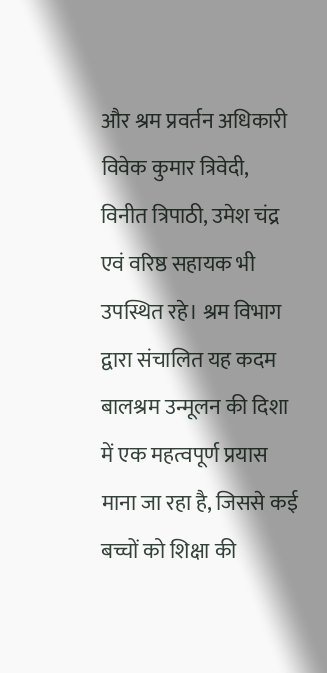और श्रम प्रवर्तन अधिकारी विवेक कुमार त्रिवेदी, विनीत त्रिपाठी, उमेश चंद्र एवं वरिष्ठ सहायक भी उपस्थित रहे। श्रम विभाग द्वारा संचालित यह कदम बालश्रम उन्मूलन की दिशा में एक महत्वपूर्ण प्रयास माना जा रहा है, जिससे कई बच्चों को शिक्षा की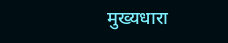मुख्यधारा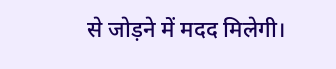से जोड़ने में मदद मिलेगी।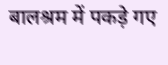बालश्रम में पकड़े गए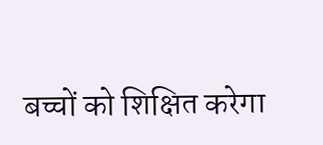बच्चों को शिक्षित करेगा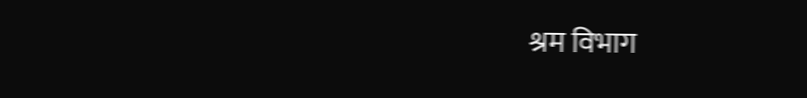श्रम विभाग